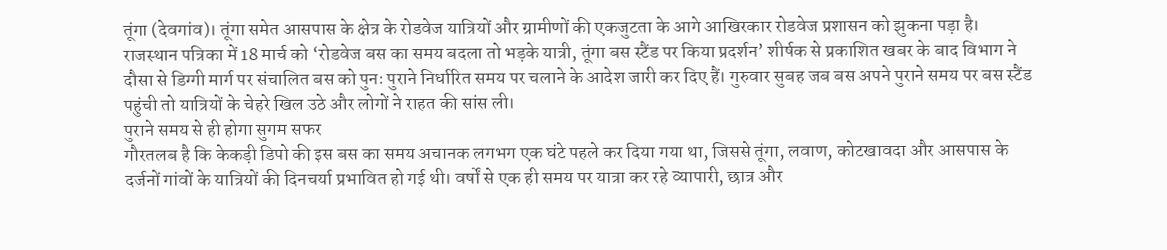तूंगा (देवगांव)। तूंगा समेत आसपास के क्षेत्र के रोडवेज यात्रियों और ग्रामीणों की एकजुटता के आगे आखिरकार रोडवेज प्रशासन को झुकना पड़ा है। राजस्थान पत्रिका में 18 मार्च को ‘रोडवेज बस का समय बदला तो भड़के यात्री, तूंगा बस स्टैंड पर किया प्रदर्शन’ शीर्षक से प्रकाशित खबर के बाद विभाग ने दौसा से डिग्गी मार्ग पर संचालित बस को पुनः पुराने निर्धारित समय पर चलाने के आदेश जारी कर दिए हैं। गुरुवार सुबह जब बस अपने पुराने समय पर बस स्टैंड पहुंची तो यात्रियों के चेहरे खिल उठे और लोगों ने राहत की सांस ली।
पुराने समय से ही होगा सुगम सफर
गौरतलब है कि केकड़ी डिपो की इस बस का समय अचानक लगभग एक घंटे पहले कर दिया गया था, जिससे तूंगा, लवाण, कोटखावदा और आसपास के दर्जनों गांवों के यात्रियों की दिनचर्या प्रभावित हो गई थी। वर्षों से एक ही समय पर यात्रा कर रहे व्यापारी, छात्र और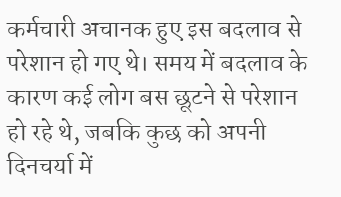कर्मचारी अचानक हुए इस बदलाव से परेशान हो गए थे। समय में बदलाव के कारण कई लोग बस छूटने से परेशान हो रहे थे, जबकि कुछ को अपनी दिनचर्या में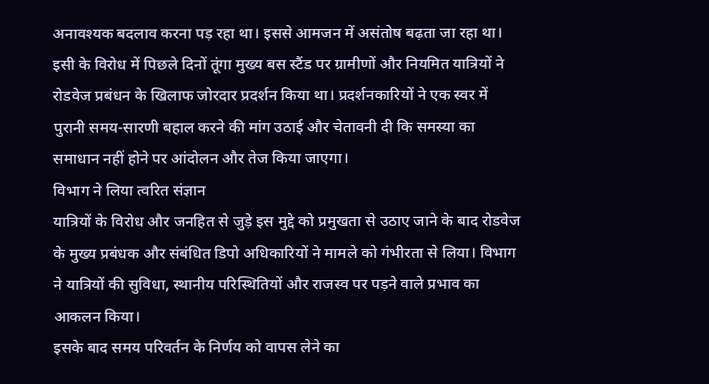अनावश्यक बदलाव करना पड़ रहा था। इससे आमजन में असंतोष बढ़ता जा रहा था।
इसी के विरोध में पिछले दिनों तूंगा मुख्य बस स्टैंड पर ग्रामीणों और नियमित यात्रियों ने रोडवेज प्रबंधन के खिलाफ जोरदार प्रदर्शन किया था। प्रदर्शनकारियों ने एक स्वर में पुरानी समय-सारणी बहाल करने की मांग उठाई और चेतावनी दी कि समस्या का समाधान नहीं होने पर आंदोलन और तेज किया जाएगा।
विभाग ने लिया त्वरित संज्ञान
यात्रियों के विरोध और जनहित से जुड़े इस मुद्दे को प्रमुखता से उठाए जाने के बाद रोडवेज के मुख्य प्रबंधक और संबंधित डिपो अधिकारियों ने मामले को गंभीरता से लिया। विभाग ने यात्रियों की सुविधा, स्थानीय परिस्थितियों और राजस्व पर पड़ने वाले प्रभाव का आकलन किया।
इसके बाद समय परिवर्तन के निर्णय को वापस लेने का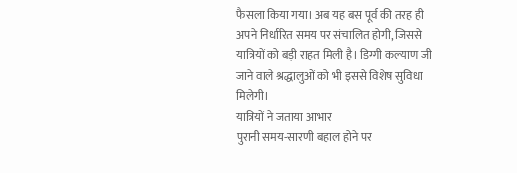फैसला किया गया। अब यह बस पूर्व की तरह ही अपने निर्धारित समय पर संचालित होगी, जिससे यात्रियों को बड़ी राहत मिली है। डिग्गी कल्याण जी जाने वाले श्रद्धालुओं को भी इससे विशेष सुविधा मिलेगी।
यात्रियों ने जताया आभार
पुरानी समय-सारणी बहाल होने पर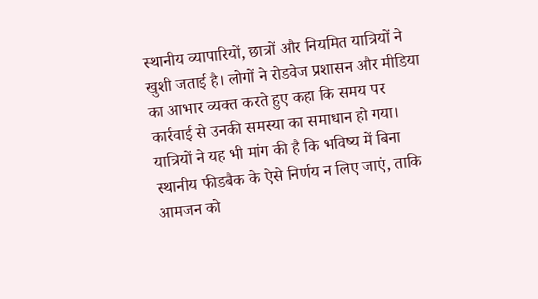स्थानीय व्यापारियों, छात्रों और नियमित यात्रियों ने खुशी जताई है। लोगों ने रोडवेज प्रशासन और मीडिया का आभार व्यक्त करते हुए कहा कि समय पर कार्रवाई से उनकी समस्या का समाधान हो गया। यात्रियों ने यह भी मांग की है कि भविष्य में बिना स्थानीय फीडबैक के ऐसे निर्णय न लिए जाएं, ताकि आमजन को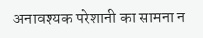अनावश्यक परेशानी का सामना न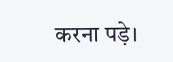करना पड़े।